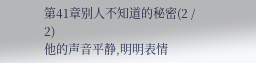第41章别人不知道的秘密(2 / 2)
他的声音平静,明明表情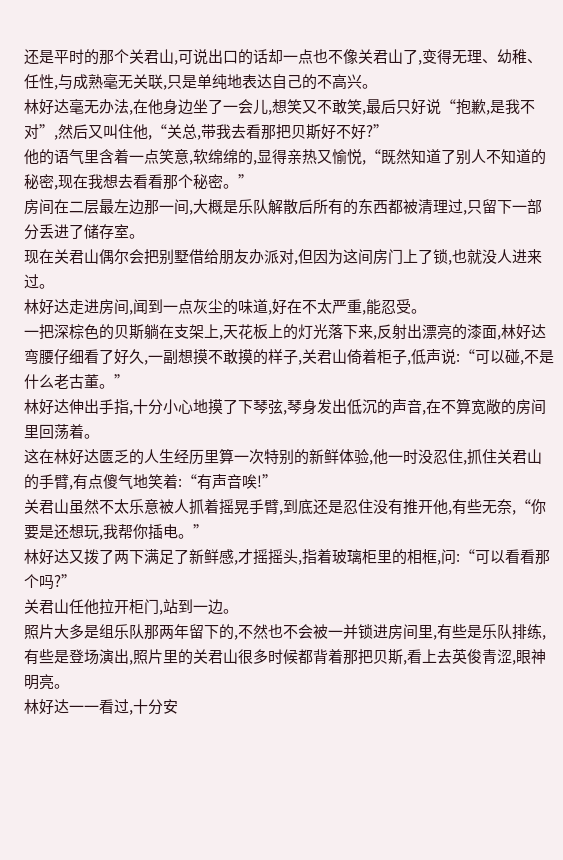还是平时的那个关君山,可说出口的话却一点也不像关君山了,变得无理、幼稚、任性,与成熟毫无关联,只是单纯地表达自己的不高兴。
林好达毫无办法,在他身边坐了一会儿,想笑又不敢笑,最后只好说“抱歉,是我不对”,然后又叫住他,“关总,带我去看那把贝斯好不好?”
他的语气里含着一点笑意,软绵绵的,显得亲热又愉悦,“既然知道了别人不知道的秘密,现在我想去看看那个秘密。”
房间在二层最左边那一间,大概是乐队解散后所有的东西都被清理过,只留下一部分丢进了储存室。
现在关君山偶尔会把别墅借给朋友办派对,但因为这间房门上了锁,也就没人进来过。
林好达走进房间,闻到一点灰尘的味道,好在不太严重,能忍受。
一把深棕色的贝斯躺在支架上,天花板上的灯光落下来,反射出漂亮的漆面,林好达弯腰仔细看了好久,一副想摸不敢摸的样子,关君山倚着柜子,低声说:“可以碰,不是什么老古董。”
林好达伸出手指,十分小心地摸了下琴弦,琴身发出低沉的声音,在不算宽敞的房间里回荡着。
这在林好达匮乏的人生经历里算一次特别的新鲜体验,他一时没忍住,抓住关君山的手臂,有点傻气地笑着:“有声音唉!”
关君山虽然不太乐意被人抓着摇晃手臂,到底还是忍住没有推开他,有些无奈,“你要是还想玩,我帮你插电。”
林好达又拨了两下满足了新鲜感,才摇摇头,指着玻璃柜里的相框,问:“可以看看那个吗?”
关君山任他拉开柜门,站到一边。
照片大多是组乐队那两年留下的,不然也不会被一并锁进房间里,有些是乐队排练,有些是登场演出,照片里的关君山很多时候都背着那把贝斯,看上去英俊青涩,眼神明亮。
林好达一一看过,十分安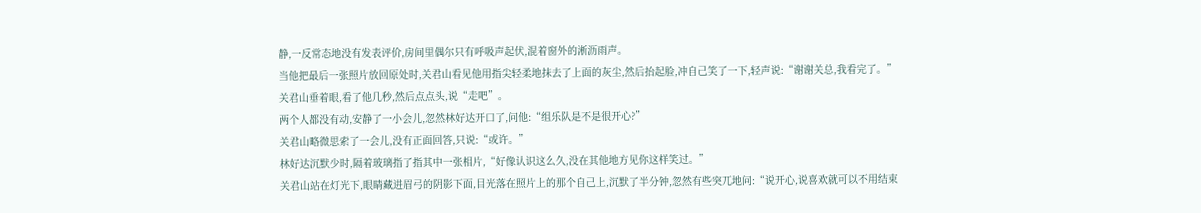静,一反常态地没有发表评价,房间里偶尔只有呼吸声起伏,混着窗外的淅沥雨声。
当他把最后一张照片放回原处时,关君山看见他用指尖轻柔地抹去了上面的灰尘,然后抬起脸,冲自己笑了一下,轻声说:“谢谢关总,我看完了。”
关君山垂着眼,看了他几秒,然后点点头,说“走吧”。
两个人都没有动,安静了一小会儿,忽然林好达开口了,问他:“组乐队是不是很开心?”
关君山略微思索了一会儿,没有正面回答,只说:“或许。”
林好达沉默少时,隔着玻璃指了指其中一张相片,“好像认识这么久,没在其他地方见你这样笑过。”
关君山站在灯光下,眼睛藏进眉弓的阴影下面,目光落在照片上的那个自己上,沉默了半分钟,忽然有些突兀地问:“说开心,说喜欢就可以不用结束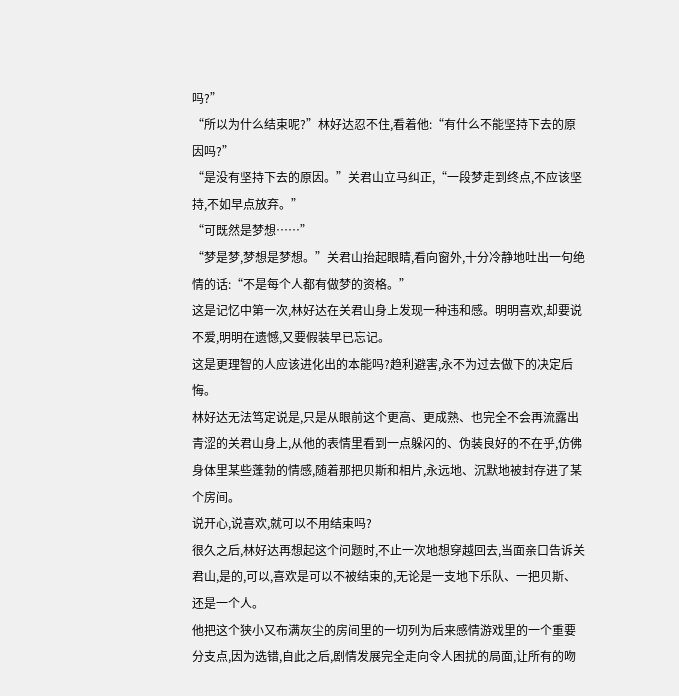吗?”
“所以为什么结束呢?”林好达忍不住,看着他:“有什么不能坚持下去的原因吗?”
“是没有坚持下去的原因。”关君山立马纠正,“一段梦走到终点,不应该坚持,不如早点放弃。”
“可既然是梦想……”
“梦是梦,梦想是梦想。”关君山抬起眼睛,看向窗外,十分冷静地吐出一句绝情的话:“不是每个人都有做梦的资格。”
这是记忆中第一次,林好达在关君山身上发现一种违和感。明明喜欢,却要说不爱,明明在遗憾,又要假装早已忘记。
这是更理智的人应该进化出的本能吗?趋利避害,永不为过去做下的决定后悔。
林好达无法笃定说是,只是从眼前这个更高、更成熟、也完全不会再流露出青涩的关君山身上,从他的表情里看到一点躲闪的、伪装良好的不在乎,仿佛身体里某些蓬勃的情感,随着那把贝斯和相片,永远地、沉默地被封存进了某个房间。
说开心,说喜欢,就可以不用结束吗?
很久之后,林好达再想起这个问题时,不止一次地想穿越回去,当面亲口告诉关君山,是的,可以,喜欢是可以不被结束的,无论是一支地下乐队、一把贝斯、还是一个人。
他把这个狭小又布满灰尘的房间里的一切列为后来感情游戏里的一个重要分支点,因为选错,自此之后,剧情发展完全走向令人困扰的局面,让所有的吻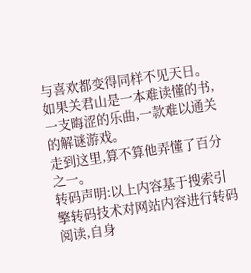与喜欢都变得同样不见天日。
如果关君山是一本难读懂的书,一支晦涩的乐曲,一款难以通关的解谜游戏。
走到这里,算不算他弄懂了百分之一。
转码声明:以上内容基于搜索引擎转码技术对网站内容进行转码阅读,自身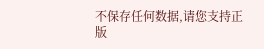不保存任何数据,请您支持正版